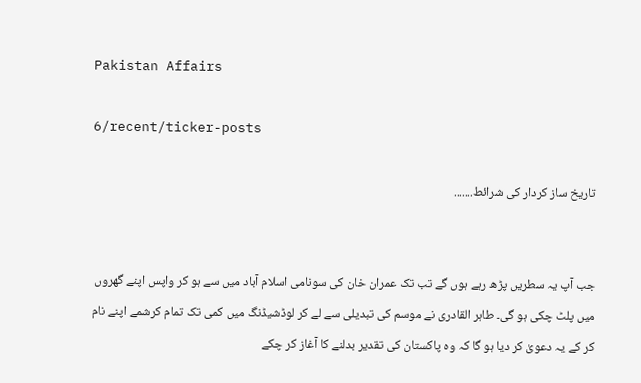Pakistan Affairs

6/recent/ticker-posts

تاریخ ساز کردار کی شرائط.......


جب آپ یہ سطریں پڑھ رہے ہوں گے تب تک عمران خان کی سونامی اسلام آباد میں سے ہو کر واپس اپنے گھروں میں پلٹ چکی ہو گی۔ طاہر القادری نے موسم کی تبدیلی سے لے کر لوڈشیڈنگ میں کمی تک تمام کرشمے اپنے نام کر کے یہ دعویٰ کر دیا ہو گا کہ وہ پاکستان کی تقدیر بدلنے کا آغاز کر چکے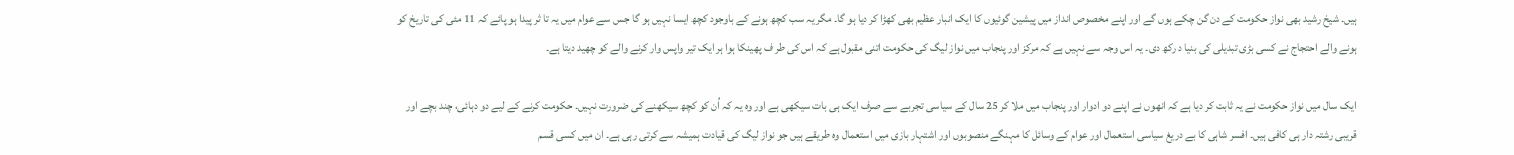ہیں۔ شیخ رشید بھی نواز حکومت کے دن گن چکے ہوں گے اور اپنے مخصوص انداز میں پیشین گوئیوں کا ایک انبار عظیم بھی کھڑا کر دیا ہو گا۔ مگر یہ سب کچھ ہونے کے باوجود کچھ ایسا نہیں ہو گا جس سے عوام میں یہ تا ثر پیدا ہو پائے کہ 11 مئی کی تاریخ کو ہونے والے احتجاج نے کسی بڑی تبدیلی کی بنیا د رکھ دی۔ یہ اس وجہ سے نہیں ہے کہ مرکز اور پنجاب میں نواز لیگ کی حکومت اتنی مقبول ہے کہ اس کی طر ف پھینکا ہوا ہر ایک تیر واپس وار کرنے والے کو چھید دیتا ہے۔

ایک سال میں نواز حکومت نے یہ ثابت کر دیا ہے کہ انھوں نے اپنے دو ادوار اور پنجاب میں ملا کر 25 سال کے سیاسی تجربے سے صرف ایک ہی بات سیکھی ہے اور وہ یہ کہ اُن کو کچھ سیکھنے کی ضرورت نہیں۔ حکومت کرنے کے لیے دو دہائی، چند بچے اور قریبی رشتہ دار ہی کافی ہیں۔ افسر شاہی کا بے دریغ سیاسی استعمال اور عوام کے وسائل کا مہنگے منصوبوں اور اشتہار بازی میں استعمال وہ طریقے ہیں جو نواز لیگ کی قیادت ہمیشہ سے کرتی رہی ہے۔ ان میں کسی قسم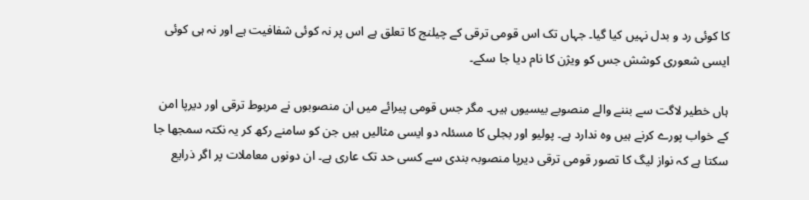کا کوئی رد و بدل نہیں کیا گیا۔ جہاں تک اس قومی ترقی کے چیلنج کا تعلق ہے اس پر نہ کوئی شفافیت ہے اور نہ ہی کوئی ایسی شعوری کوشش جس کو ویژن کا نام دیا جا سکے۔

ہاں خطیر لاگت سے بننے والے منصوبے بیسیوں ہیں۔ مگر جس قومی پیرائے میں ان منصوبوں نے مربوط ترقی اور دیرپا امن کے خواب پورے کرنے ہیں وہ ندارد ہے۔ پولیو اور بجلی کا مسئلہ دو ایسی مثالیں ہیں جن کو سامنے رکھ کر یہ نکتہ سمجھا جا سکتا ہے کہ نواز لیگ کا تصور قومی ترقی دیرپا منصوبہ بندی سے کسی حد تک عاری ہے۔ ان دونوں معاملات پر اگر ذرایع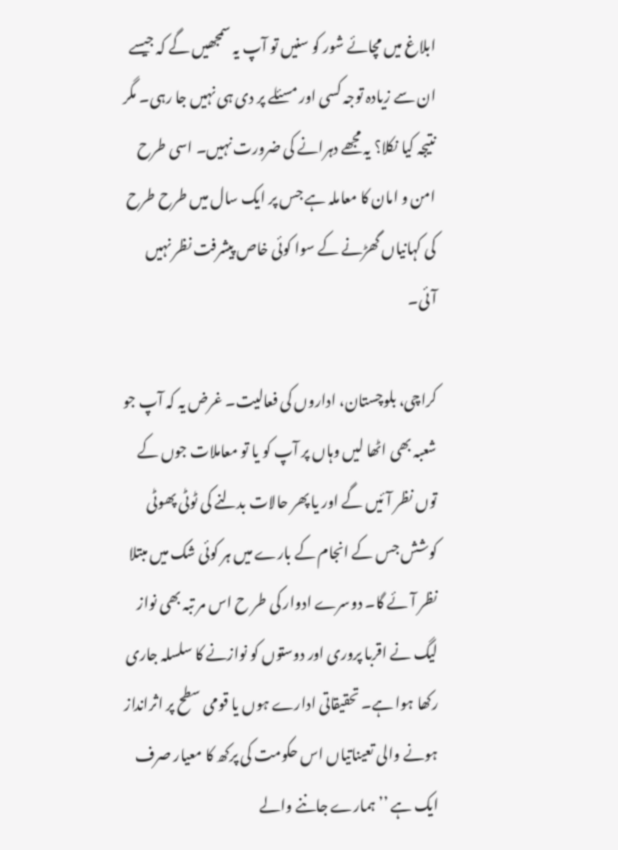ابلاغ میں مچائے شور کو سنیں تو آپ یہ سمجھیں گے کہ جیسے ان سے زیادہ توجہ کسی اور مسئلے پر دی ہی نہیں جا رہی۔ مگر نتیجہ کیا نکلا؟ یہ مجھے دہرانے کی ضرورت نہیں۔ اسی طرح امن و امان کا معاملہ ہے جس پر ایک سال میں طرح طرح کی کہانیاں گھڑنے کے سوا کوئی خاص پیشرفت نظر نہیں آئی۔

کراچی، بلوچستان، اداروں کی فعالیت۔ غرض یہ کہ آپ جو شعبہ بھی اٹھا لیں وہاں پر آپ کو یا تو معاملات جوں کے توں نظر آئیں گے اور یا پھر حالات بدلنے کی ٹوٹی پھوٹی کوشش جس کے انجام کے بارے میں ہر کوئی شک میں مبتلا نظر آئے گا۔ دوسرے ادوار کی طر ح اس مر تبہ بھی نواز لیگ نے اقربا پروری اور دوستوں کو نوازنے کا سلسلہ جاری رکھا ہوا ہے۔ تحقیقاتی ادارے ہوں یا قومی سطح پر اثرانداز ہونے والی تعیناتیاں اس حکومت کی پرکھ کا معیار صرف ایک ہے ’’ہمارے جاننے والے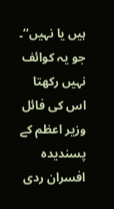ہیں یا نہیں‘‘۔ جو یہ کوائف نہیں رکھتا اس کی فائل وزیر اعظم کے پسندیدہ افسران ردی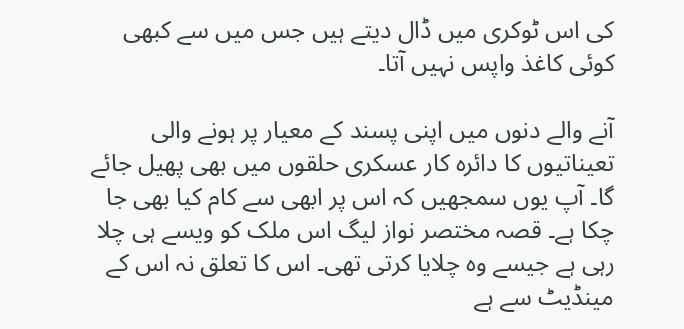کی اس ٹوکری میں ڈال دیتے ہیں جس میں سے کبھی کوئی کاغذ واپس نہیں آتا۔

آنے والے دنوں میں اپنی پسند کے معیار پر ہونے والی تعیناتیوں کا دائرہ کار عسکری حلقوں میں بھی پھیل جائے گا۔ آپ یوں سمجھیں کہ اس پر ابھی سے کام کیا بھی جا چکا ہے۔ قصہ مختصر نواز لیگ اس ملک کو ویسے ہی چلا رہی ہے جیسے وہ چلایا کرتی تھی۔ اس کا تعلق نہ اس کے مینڈیٹ سے ہے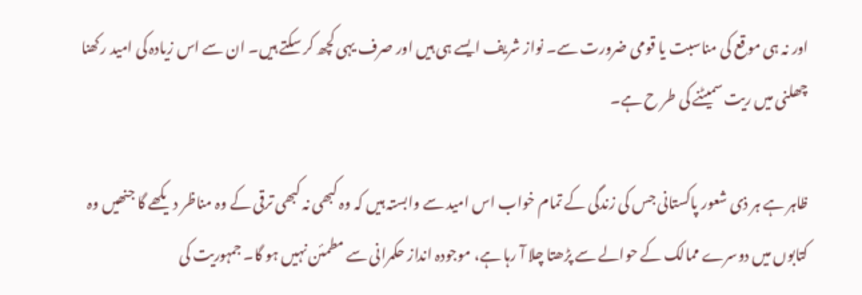اور نہ ہی موقع کی مناسبت یا قومی ضرورت سے۔ نواز شریف ایسے ہی ہیں اور صرف یہی کچھ کر سکتے ہیں۔ ان سے اس زیادہ کی امید رکھنا چھلنی میں ریت سمیٹنے کی طر ح ہے۔

ظاہر ہے ہر ذی شعور پاکستانی جس کی زندگی کے تمام خواب اس امید سے وابستہ ہیں کہ وہ کبھی نہ کبھی ترقی کے وہ مناظر دیکھے گا جنھیں وہ کتابوں میں دوسرے ممالک کے حوالے سے پڑھتا چلا آ رہا ہے، موجودہ انداز حکمرانی سے مطمئن نہیں ہو گا۔ جمہوریت کی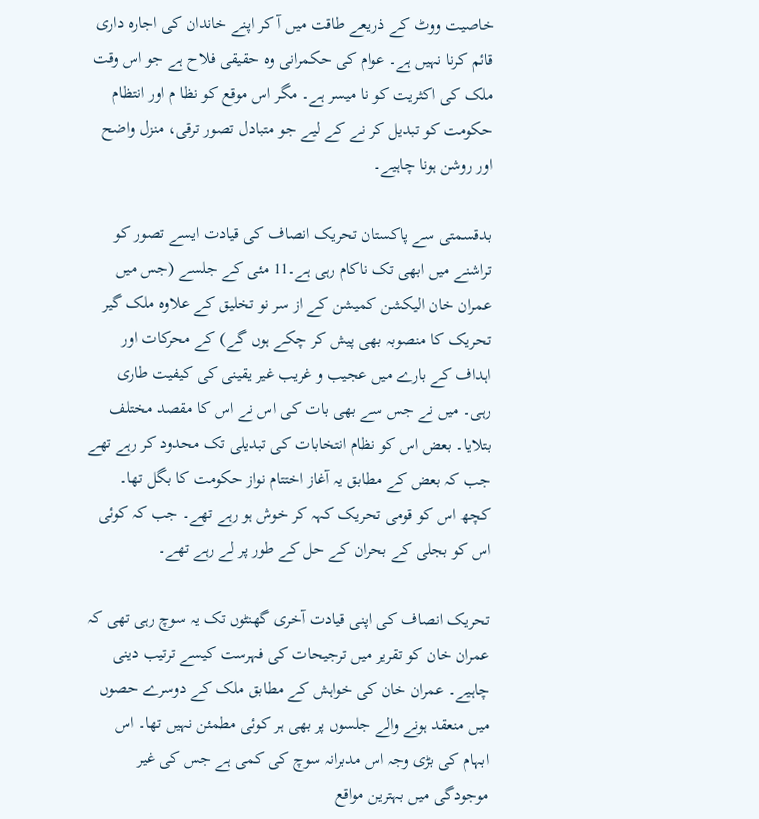خاصیت ووٹ کے ذریعے طاقت میں آ کر اپنے خاندان کی اجارہ داری قائم کرنا نہیں ہے۔ عوام کی حکمرانی وہ حقیقی فلاح ہے جو اس وقت ملک کی اکثریت کو نا میسر ہے۔ مگر اس موقع کو نظا م اور انتظام حکومت کو تبدیل کر نے کے لیے جو متبادل تصور ترقی، منزل واضح اور روشن ہونا چاہیے۔

بدقسمتی سے پاکستان تحریک انصاف کی قیادت ایسے تصور کو تراشنے میں ابھی تک ناکام رہی ہے۔11 مئی کے جلسے (جس میں عمران خان الیکشن کمیشن کے از سر نو تخلیق کے علاوہ ملک گیر تحریک کا منصوبہ بھی پیش کر چکے ہوں گے) کے محرکات اور اہداف کے بارے میں عجیب و غریب غیر یقینی کی کیفیت طاری رہی۔ میں نے جس سے بھی بات کی اس نے اس کا مقصد مختلف بتلایا۔ بعض اس کو نظام انتخابات کی تبدیلی تک محدود کر رہے تھے جب کہ بعض کے مطابق یہ آغاز اختتام نواز حکومت کا بگل تھا۔ کچھ اس کو قومی تحریک کہہ کر خوش ہو رہے تھے۔ جب کہ کوئی اس کو بجلی کے بحران کے حل کے طور پر لے رہے تھے۔

تحریک انصاف کی اپنی قیادت آخری گھنٹوں تک یہ سوچ رہی تھی کہ عمران خان کو تقریر میں ترجیحات کی فہرست کیسے ترتیب دینی چاہیے۔ عمران خان کی خواہش کے مطابق ملک کے دوسرے حصوں میں منعقد ہونے والے جلسوں پر بھی ہر کوئی مطمئن نہیں تھا۔ اس ابہام کی بڑی وجہ اس مدبرانہ سوچ کی کمی ہے جس کی غیر موجودگی میں بہترین مواقع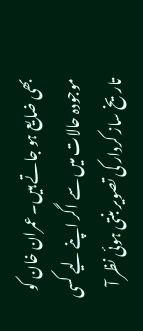بھی ضایع ہو جاتے ہیں۔ عمران خان کو موجودہ حالات میں سے اگر اپنے لیے کسی تاریخ ساز کردار کی تصویر بنتی ہوئی نظر آ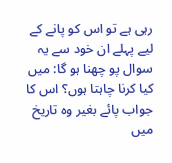رہی ہے تو اس کو پانے کے لیے پہلے ان خود سے یہ سوال پو چھنا ہو گا: میں کیا کرنا چاہتا ہوں؟ اس کا جواب پائے بغیر وہ تاریخ میں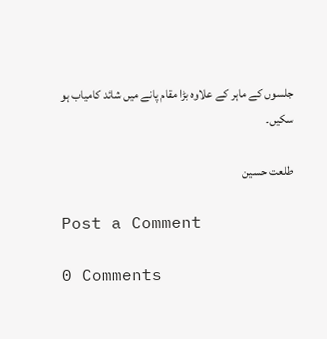جلسوں کے ماہر کے علاوہ بڑا مقام پانے میں شائد کامیاب ہو سکیں۔

طلعت حسین

Post a Comment

0 Comments